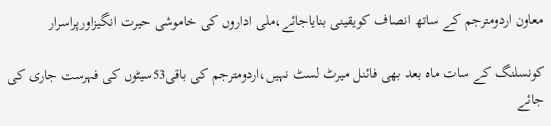معاون اردومترجم کے ساتھ انصاف کویقینی بنایاجائے،ملی اداروں کی خاموشی حیرت انگیزاورپراسرار

کونسلنگ کے سات ماہ بعد بھی فائنل میرٹ لسٹ نہیں،اردومترجم کی باقی53سیٹوں کی فہرست جاری کی جائے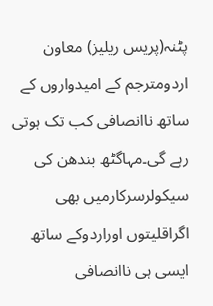پٹنہ(پریس ریلیز) معاون اردومترجم کے امیدواروں کے ساتھ ناانصافی کب تک ہوتی رہے گی۔مہاگٹھ بندھن کی سیکولرسرکارمیں بھی اگراقلیتوں اوراردوکے ساتھ ایسی ہی ناانصافی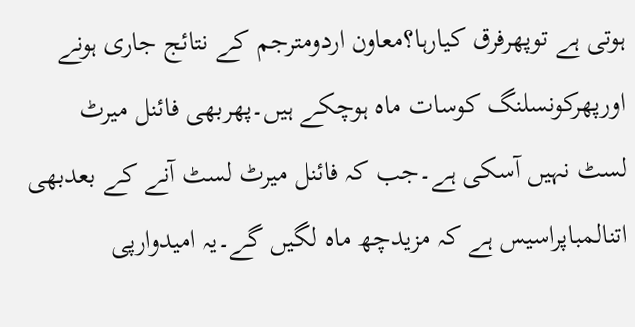ہوتی ہے توپھرفرق کیارہا؟معاون اردومترجم کے نتائج جاری ہونے اورپھرکونسلنگ کوسات ماہ ہوچکے ہیں۔پھربھی فائنل میرٹ لسٹ نہیں آسکی ہے۔جب کہ فائنل میرٹ لسٹ آنے کے بعدبھی اتنالمباپراسیس ہے کہ مزیدچھ ماہ لگیں گے۔یہ امیدوارپی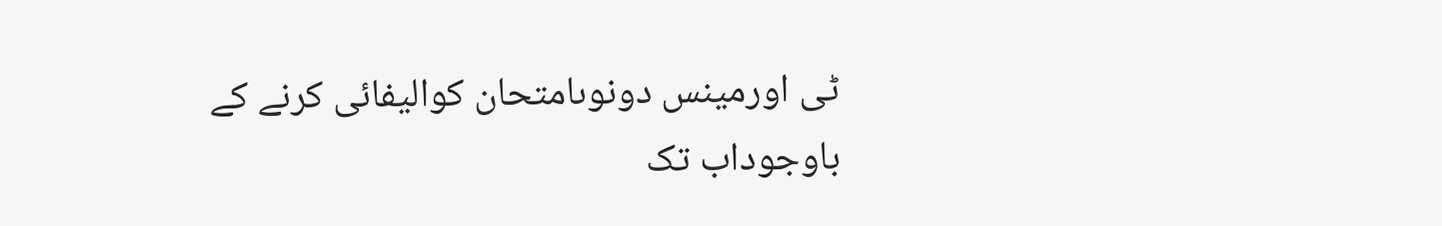ٹی اورمینس دونوںامتحان کوالیفائی کرنے کے باوجوداب تک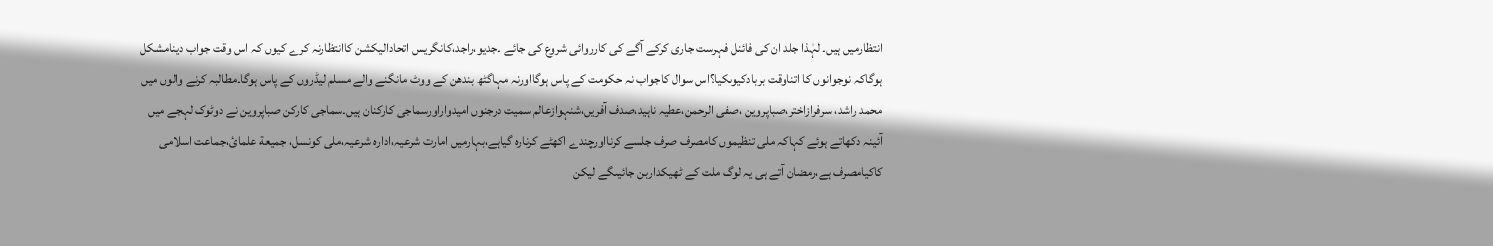انتظارمیں ہیں۔ لہٰذا جلد ان کی فائنل فہرست جاری کرکے آگے کی کارروائی شروع کی جائے ۔جدیو،راجد،کانگریس اتحادالیکشن کاانتظارنہ کرے کیوں کہ اس وقت جواب دینامشکل ہوگاکہ نوجوانوں کا اتناوقت بربادکیوںکیا؟اس سوال کاجواب نہ حکومت کے پاس ہوگااورنہ مہاگٹھ بندھن کے ووٹ مانگنے والے مسلم لیڈروں کے پاس ہوگا۔مطالبہ کرنے والوں میں محمد راشد، سرفرازاختر،صباپروین ،صفی الرحمن،عطیہ ناہید،صدف آفریں،شنہوازعالم سمیت درجنوں امیدواراورسماجی کارکنان ہیں۔سماجی کارکن صباپروین نے دوٹوک لہجے میں آئینہ دکھاتے ہوئے کہاکہ ملی تنظیموں کامصرف صرف جلسے کرنااورچندے اکھٹے کرنارہ گیاہے،بہارمیں امارت شرعیہ،ادارہ شرعیہ،ملی کونسل، جمیعة علمائ،جماعت اسلامی کاکیامصرف ہے،رمضان آتے ہی یہ لوگ ملت کے ٹھیکداربن جائیںگے لیکن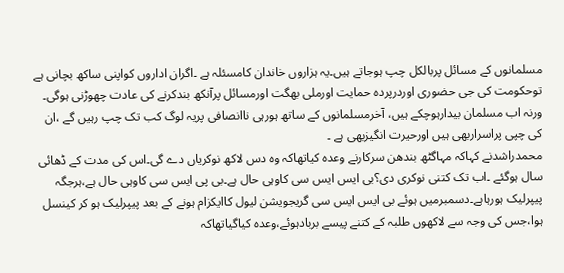مسلمانوں کے مسائل پربالکل چپ ہوجاتے ہیں۔یہ ہزاروں خاندان کامسئلہ ہے ۔اگران اداروں کواپنی ساکھ بچانی ہے توحکومت کی جی حضوری اوردرپردہ حمایت اورملی بھگت اورمسائل پرآنکھ بندکرنے کی عادت چھوڑنی ہوگی۔ ورنہ اب مسلمان بیدارہوچکے ہیں، آخرمسلمانوں کے ساتھ ہورہی ناانصافی پریہ لوگ کب تک چپ رہیں گے ،ان کی چپی پراسراربھی ہیں اورحیرت انگیزبھی ہے ۔
محمدراشدنے کہاکہ مہاگٹھ بندھن سرکارنے وعدہ کیاتھاکہ وہ دس لاکھ نوکریاں دے گی۔اس کی مدت کے ڈھائی سال ہوگئے ۔اب تک کتنی نوکری دی؟بی ایس ایس سی کاوہی حال ہے۔بی پی ایس سی کاوہی حال ہے،ہرجگہ پیپرلیک ہورہاہے۔دسمبرمیں ہوئے بی ایس ایس سی گریجویشن لیول کاایکزام ہونے کے بعد پیپرلیک ہو کر کینسل ہوا،جس کی وجہ سے لاکھوں طلبہ کے کتنے پیسے بربادہوئے،وعدہ کیاگیاتھاکہ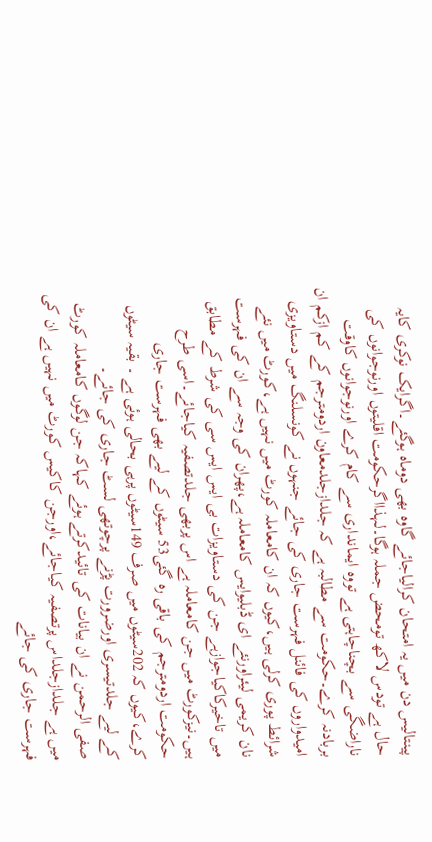پینتالیس دن میں یہ امتحان کرالیاجائے گاوہ بھی دوماہ ہوگئے۔اگرایک نوکری کایہ حال ہے تودس لاکھ تومحض جملہ ہوگا۔لہذااگرحکومت اقلیتوں اورنوجوانوں کی ناراضگی سے بچناچاہتی ہے تووہ ایمانداری سے کام کرے اورنوجوانوں کاوقت بربادنہ کرے۔حکومت سے مطالبہ ہے کہ جلدازجلدمعاون اردومترجم کے کم ازکم ان امیدواروں کی فائنل فہرست جاری کی جائے جنہوں نے کونسلنگ میں دستاویزی شرائط پوری کرلی ہیں،کیوں کہ ان کامعاملہ کورٹ میں نہیں ہے،کورٹ میں نئے نان کریمی لیئراورنئے ای ڈبلیوایس کامعاملہ ہے،پھران کی وجہ سے ان کی فہرست میں تاخیرکاکیاجوازہے جن کی دستاویزات بی ایس ایس سی کی شرط کے مطابق ہیں۔نیزکورٹ میں جن کامعاملہ ہے اس پربھی جلدتصفیہ کیاجائے۔اسی طرح حکومت اردومترجم کی باقی رہ گئی53 سیٹوں کے لیے بھی فہرست جاری کرے،کیوں کہ 202سیٹوں میں صرف 149سیٹوں پرہی بحالی ہوئی ہے ۔ بقیہ سیٹوں کے لیے جلدتیسری اورضرورت پڑنے پرچوتھی لسٹ جاری کی جائے۔
صفی الرحمن نے ان بیانات کی تائیدکرتے ہوئے کہاکہ جن لوگوں کامعاملہ کورٹ میں ہے جلدازجلداس پرتصفیہ کیاجائے،اورجن کاکیس کورٹ میں نہیں ہے ان کی فہرست جاری کی جائے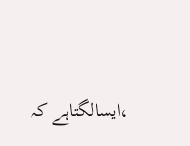،ایسالگتاہے کہ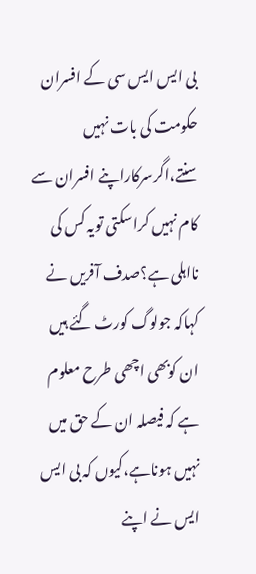بی ایس ایس سی کے افسران حکومت کی بات نہیں سنتے،اگرسرکاراپنے افسران سے کام نہیں کراسکتی تویہ کس کی نااہلی ہے؟صدف آفریں نے کہاکہ جولوگ کورٹ گئے ہیں ان کوبھی اچھی طرح معلوم ہے کہ فیصلہ ان کے حق میں نہیں ہوناہے،کیوں کہ بی ایس ایس نے اپنے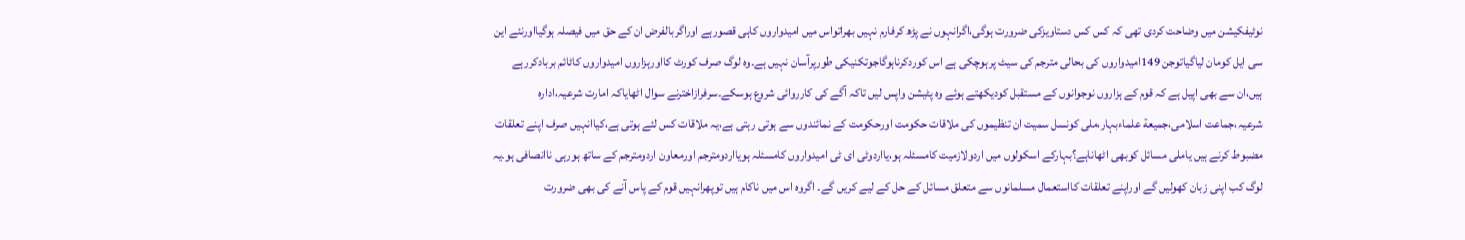نوٹیفکیشن میں وضاحت کردی تھی کہ کس کس دستاویزکی ضرورت ہوگی،اگرانہوں نے پڑھ کرفارم نہیں بھراتواس میں امیدواروں کاہی قصورہے اوراگربالفرض ان کے حق میں فیصلہ ہوگیااورنئے این سی ایل کومان لیاگیاتوجن 149امیدواروں کی بحالی مترجم کی سیٹ پرہوچکی ہے اس کوردکرناہوگاجوتکنیکی طورپرآسان نہیں ہے۔وہ لوگ صرف کورٹ کااورہزاروں امیدواروں کاٹائم بربادکررہے ہیں،ان سے بھی اپیل ہے کہ قوم کے ہزاروں نوجوانوں کے مستقبل کودیکھتے ہوئے وہ پٹیشن واپس لیں تاکہ آگے کی کارروائی شروع ہوسکے۔سرفرازاخترنے سوال اٹھایاکہ امارت شرعیہ،ادارہ شرعیہ،جماعت اسلامی،جمیعة علماءبہار،ملی کونسل سمیت ان تنظیموں کی ملاقات حکومت اورحکومت کے نمائندوں سے ہوتی رہتی ہے،یہ ملاقات کس لئے ہوتی ہے،کیاانہیں صرف اپنے تعلقات مضبوط کرنے ہیں یاملی مسائل کوبھی اٹھاناہے؟بہارکے اسکولوں میں اردولازمیت کامسئلہ ہو،یااردوٹی ای ٹی امیدواروں کامسئلہ ہویااردومترجم اورمعاون اردومترجم کے ساتھ ہورہی ناانصافی ہو۔یہ لوگ کب اپنی زبان کھولیں گے اوراپنے تعلقات کااستعمال مسلمانوں سے متعلق مسائل کے حل کے لیے کریں گے۔ اگروہ اس میں ناکام ہیں توپھرانہیں قوم کے پاس آنے کی بھی ضرورت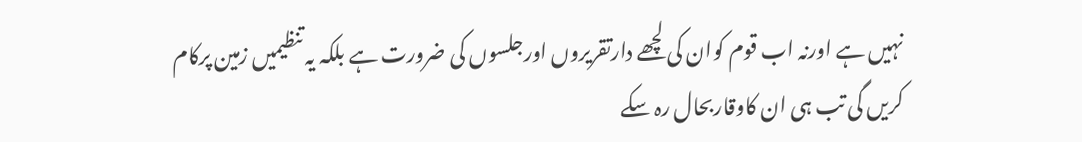نہیں ہے اورنہ اب قوم کوان کی لچھے دارتقریروں اورجلسوں کی ضرورت ہے بلکہ یہ تنظیمیں زمین پرکام کریں گی تب ہی ان کاوقاربحال رہ سکے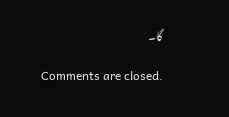گا۔

Comments are closed.